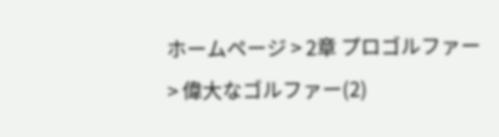ホームページ > 2章 プロゴルファー > 偉大なゴルファー(2)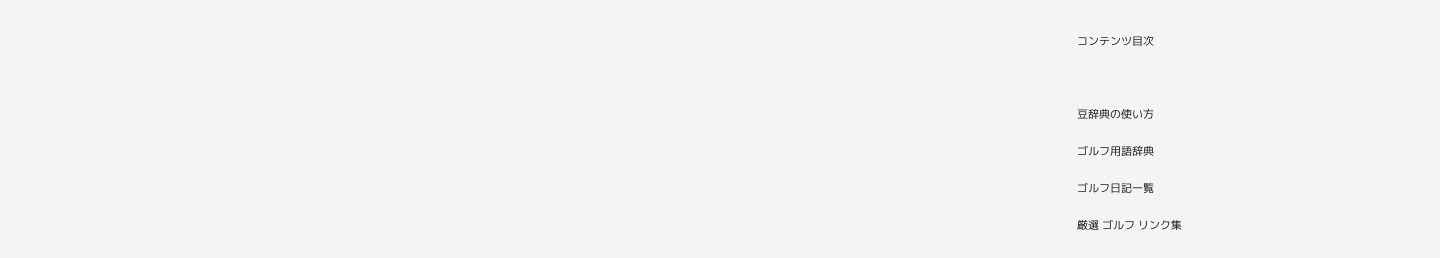コンテンツ目次



豆辞典の使い方

ゴルフ用語辞典

ゴルフ日記一覧

厳選 ゴルフ リンク集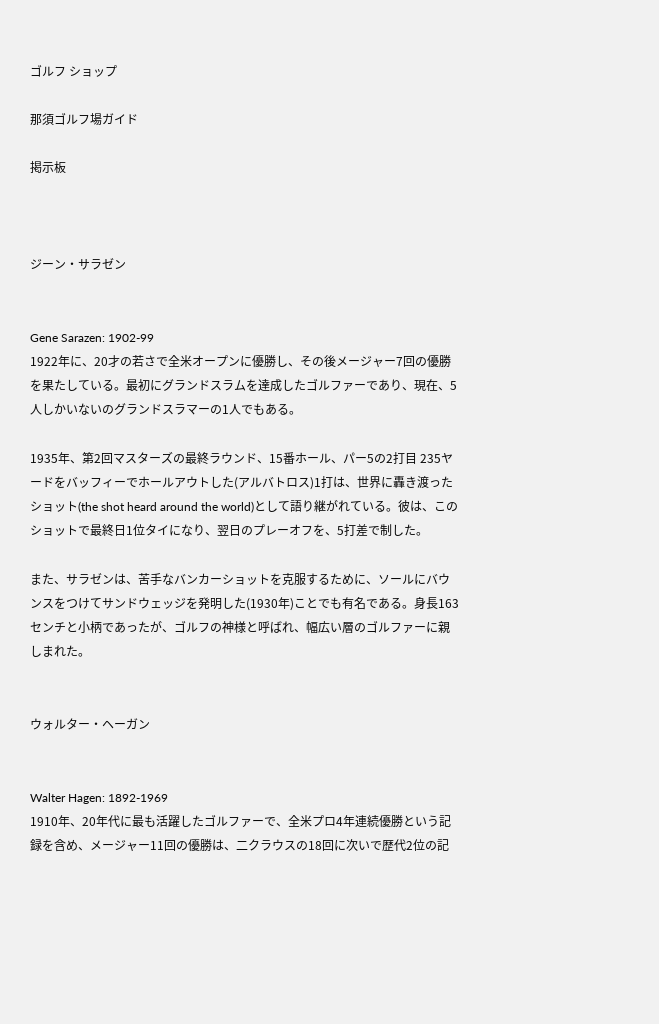ゴルフ ショップ

那須ゴルフ場ガイド

掲示板



ジーン・サラゼン


Gene Sarazen: 1902-99
1922年に、20才の若さで全米オープンに優勝し、その後メージャー7回の優勝を果たしている。最初にグランドスラムを達成したゴルファーであり、現在、5人しかいないのグランドスラマーの1人でもある。

1935年、第2回マスターズの最終ラウンド、15番ホール、パー5の2打目 235ヤードをバッフィーでホールアウトした(アルバトロス)1打は、世界に轟き渡ったショット(the shot heard around the world)として語り継がれている。彼は、このショットで最終日1位タイになり、翌日のプレーオフを、5打差で制した。

また、サラゼンは、苦手なバンカーショットを克服するために、ソールにバウンスをつけてサンドウェッジを発明した(1930年)ことでも有名である。身長163センチと小柄であったが、ゴルフの神様と呼ばれ、幅広い層のゴルファーに親しまれた。


ウォルター・ヘーガン


Walter Hagen: 1892-1969
1910年、20年代に最も活躍したゴルファーで、全米プロ4年連続優勝という記録を含め、メージャー11回の優勝は、二クラウスの18回に次いで歴代2位の記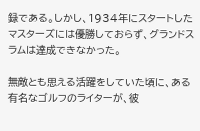録である。しかし、1934年にスタートしたマスターズには優勝しておらず、グランドスラムは達成できなかった。

無敵とも思える活躍をしていた頃に、ある有名なゴルフのライターが、彼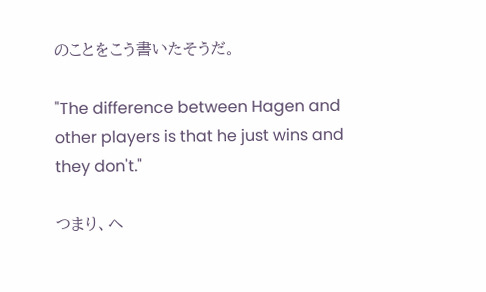のことをこう書いたそうだ。

"The difference between Hagen and other players is that he just wins and they don't."

つまり、ヘ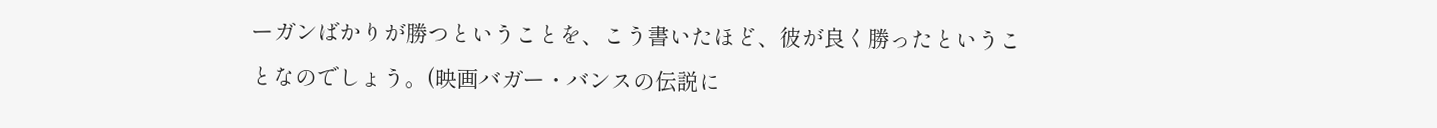ーガンばかりが勝つということを、こう書いたほど、彼が良く勝ったということなのでしょう。(映画バガー・バンスの伝説に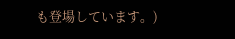も登場しています。)